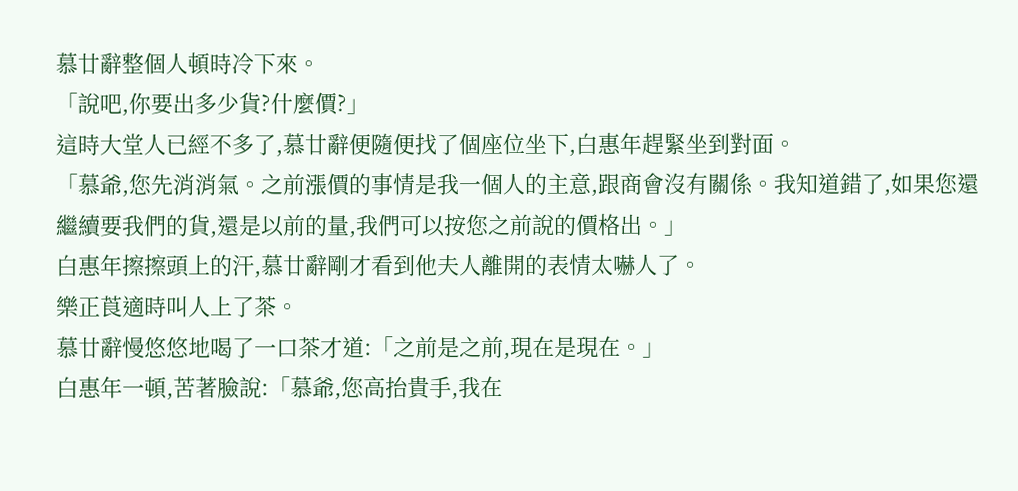慕廿辭整個人頓時冷下來。
「說吧,你要出多少貨?什麼價?」
這時大堂人已經不多了,慕廿辭便隨便找了個座位坐下,白惠年趕緊坐到對面。
「慕爺,您先消消氣。之前漲價的事情是我一個人的主意,跟商會沒有關係。我知道錯了,如果您還繼續要我們的貨,還是以前的量,我們可以按您之前說的價格出。」
白惠年擦擦頭上的汗,慕廿辭剛才看到他夫人離開的表情太嚇人了。
樂正莨適時叫人上了茶。
慕廿辭慢悠悠地喝了一口茶才道:「之前是之前,現在是現在。」
白惠年一頓,苦著臉說:「慕爺,您高抬貴手,我在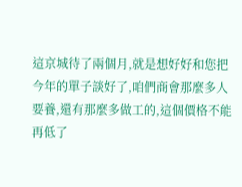這京城待了兩個月,就是想好好和您把今年的單子談好了,咱們商會那麼多人要養,還有那麼多做工的,這個價格不能再低了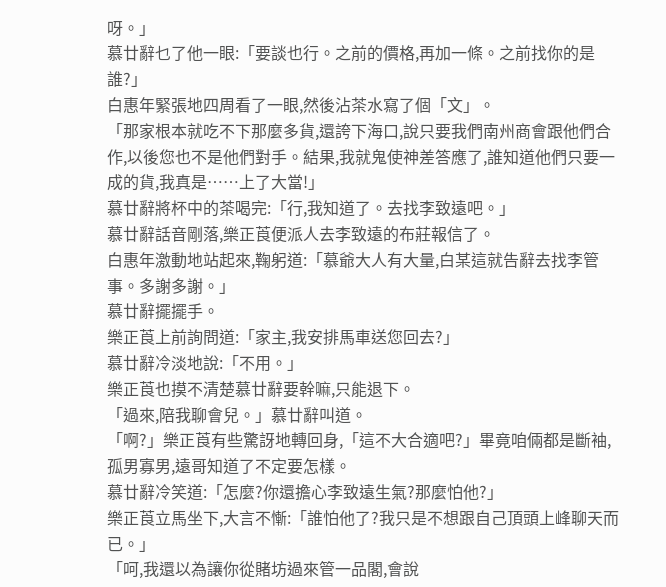呀。」
慕廿辭乜了他一眼:「要談也行。之前的價格,再加一條。之前找你的是誰?」
白惠年緊張地四周看了一眼,然後沾茶水寫了個「文」。
「那家根本就吃不下那麼多貨,還誇下海口,說只要我們南州商會跟他們合作,以後您也不是他們對手。結果,我就鬼使神差答應了,誰知道他們只要一成的貨,我真是……上了大當!」
慕廿辭將杯中的茶喝完:「行,我知道了。去找李致遠吧。」
慕廿辭話音剛落,樂正莨便派人去李致遠的布莊報信了。
白惠年激動地站起來,鞠躬道:「慕爺大人有大量,白某這就告辭去找李管事。多謝多謝。」
慕廿辭擺擺手。
樂正莨上前詢問道:「家主,我安排馬車送您回去?」
慕廿辭冷淡地說:「不用。」
樂正莨也摸不清楚慕廿辭要幹嘛,只能退下。
「過來,陪我聊會兒。」慕廿辭叫道。
「啊?」樂正莨有些驚訝地轉回身,「這不大合適吧?」畢竟咱倆都是斷袖,孤男寡男,遠哥知道了不定要怎樣。
慕廿辭冷笑道:「怎麼?你還擔心李致遠生氣?那麼怕他?」
樂正莨立馬坐下,大言不慚:「誰怕他了?我只是不想跟自己頂頭上峰聊天而已。」
「呵,我還以為讓你從賭坊過來管一品閣,會說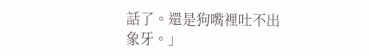話了。還是狗嘴裡吐不出象牙。」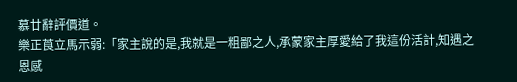慕廿辭評價道。
樂正莨立馬示弱:「家主說的是,我就是一粗鄙之人,承蒙家主厚愛給了我這份活計,知遇之恩感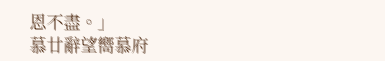恩不盡。」
慕廿辭望嚮慕府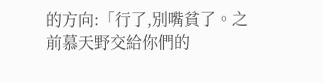的方向:「行了,別嘴貧了。之前慕天野交給你們的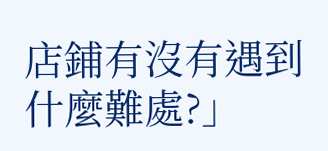店鋪有沒有遇到什麼難處?」